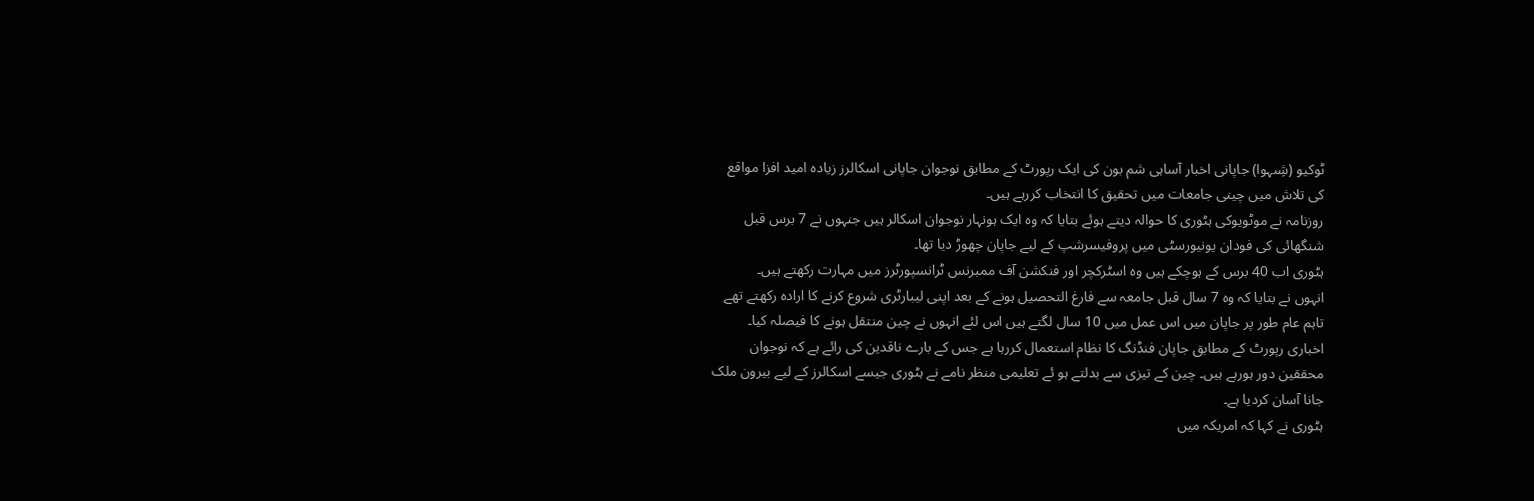ٹوکیو (شِںہوا) جاپانی اخبار آساہی شم بون کی ایک رپورٹ کے مطابق نوجوان جاپانی اسکالرز زیادہ امید افزا مواقع کی تلاش میں چینی جامعات میں تحقیق کا انتخاب کررہے ہیں۔
روزنامہ نے موٹویوکی ہٹوری کا حوالہ دیتے ہوئے بتایا کہ وہ ایک ہونہار نوجوان اسکالر ہیں جنہوں نے 7 برس قبل شنگھائی کی فودان یونیورسٹی میں پروفیسرشپ کے لیے جاپان چھوڑ دیا تھا۔
ہٹوری اب 40 برس کے ہوچکے ہیں وہ اسٹرکچر اور فنکشن آف ممبرنس ٹرانسپورٹرز میں مہارت رکھتے ہیں۔
انہوں نے بتایا کہ وہ 7 سال قبل جامعہ سے فارغ التحصیل ہونے کے بعد اپنی لیبارٹری شروع کرنے کا ارادہ رکھتے تھے تاہم عام طور پر جاپان میں اس عمل میں 10 سال لگتے ہیں اس لئے انہوں نے چین منتقل ہونے کا فیصلہ کیا۔
اخباری رپورٹ کے مطابق جاپان فنڈنگ کا نظام استعمال کررہا ہے جس کے بارے ناقدین کی رائے ہے کہ نوجوان محققین دور ہورہے ہیں۔ چین کے تیزی سے بدلتے ہو ئے تعلیمی منظر نامے نے ہٹوری جیسے اسکالرز کے لیے بیرون ملک جانا آسان کردیا ہے۔
ہٹوری نے کہا کہ امریکہ میں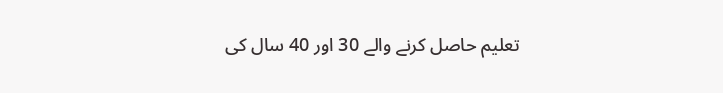تعلیم حاصل کرنے والے 30 اور 40 سال کی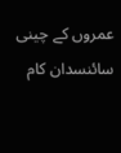عمروں کے چینی سائنسدان کام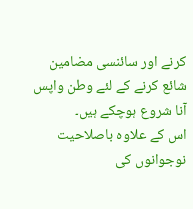کرنے اور سائنسی مضامین شائع کرنے کے لئے وطن واپس آنا شروع ہوچکے ہیں۔
اس کے علاوہ باصلاحیت نوجوانوں کی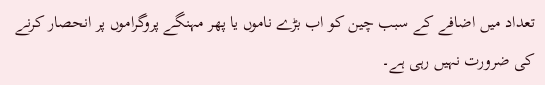تعداد میں اضافے کے سبب چین کو اب بڑے ناموں یا پھر مہنگے پروگراموں پر انحصار کرنے کی ضرورت نہیں رہی ہے۔